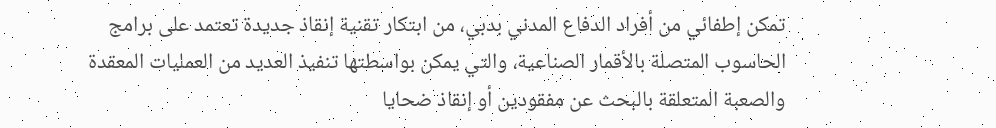تمكن إطفائي من أفراد الدفاع المدني بدبي، من ابتكار تقنية إنقاذ جديدة تعتمد على برامج الحاسوب المتصلة بالأقمار الصناعية، والتي يمكن بواسطتها تنفيذ العديد من العمليات المعقدة والصعبة المتعلقة بالبحث عن مفقودين أو إنقاذ ضحايا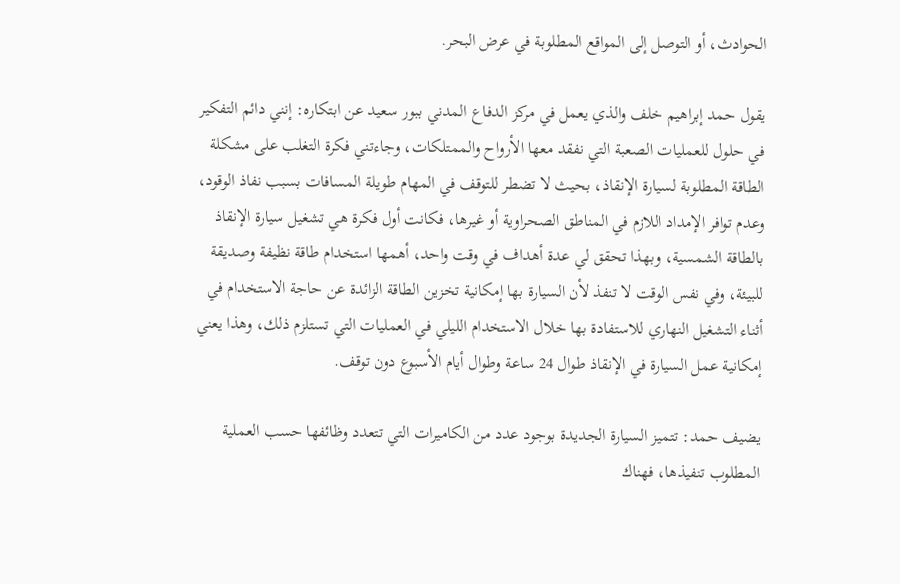الحوادث، أو التوصل إلى المواقع المطلوبة في عرض البحر.

يقول حمد إبراهيم خلف والذي يعمل في مركز الدفاع المدني ببور سعيد عن ابتكاره: إنني دائم التفكير في حلول للعمليات الصعبة التي نفقد معها الأرواح والممتلكات، وجاءتني فكرة التغلب على مشكلة الطاقة المطلوبة لسيارة الإنقاذ، بحيث لا تضطر للتوقف في المهام طويلة المسافات بسبب نفاذ الوقود، وعدم توافر الإمداد اللازم في المناطق الصحراوية أو غيرها، فكانت أول فكرة هي تشغيل سيارة الإنقاذ بالطاقة الشمسية، وبهذا تحقق لي عدة أهداف في وقت واحد، أهمها استخدام طاقة نظيفة وصديقة للبيئة، وفي نفس الوقت لا تنفذ لأن السيارة بها إمكانية تخزين الطاقة الزائدة عن حاجة الاستخدام في أثناء التشغيل النهاري للاستفادة بها خلال الاستخدام الليلي في العمليات التي تستلزم ذلك، وهذا يعني إمكانية عمل السيارة في الإنقاذ طوال 24 ساعة وطوال أيام الأسبوع دون توقف.

يضيف حمد: تتميز السيارة الجديدة بوجود عدد من الكاميرات التي تتعدد وظائفها حسب العملية المطلوب تنفيذها، فهناك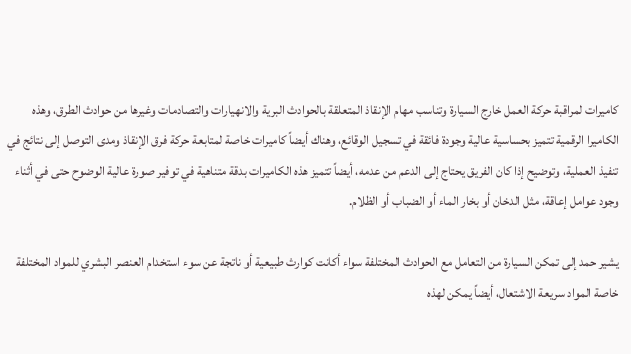كاميرات لمراقبة حركة العمل خارج السيارة وتناسب مهام الإنقاذ المتعلقة بالحوادث البرية والانهيارات والتصادمات وغيرها من حوادث الطرق، وهذه الكاميرا الرقمية تتميز بحساسية عالية وجودة فائقة في تسجيل الوقائع، وهناك أيضاً كاميرات خاصة لمتابعة حركة فرق الإنقاذ ومدى التوصل إلى نتائج في تنفيذ العملية، وتوضيح إذا كان الفريق يحتاج إلى الدعم من عدمه، أيضاً تتميز هذه الكاميرات بدقة متناهية في توفير صورة عالية الوضوح حتى في أثناء وجود عوامل إعاقة، مثل الدخان أو بخار الماء أو الضباب أو الظلام.

يشير حمد إلى تمكن السيارة من التعامل مع الحوادث المختلفة سواء أكانت كوارث طبيعية أو ناتجة عن سوء استخدام العنصر البشري للمواد المختلفة خاصة المواد سريعة الاشتعال، أيضاً يمكن لهذه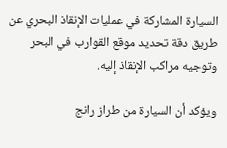السيارة المشاركة في عمليات الإنقاذ البحري عن طريق دقة تحديد موقع القوارب في البحر وتوجيه مراكب الإنقاذ إليه.

ويؤكد أن السيارة من طراز رانج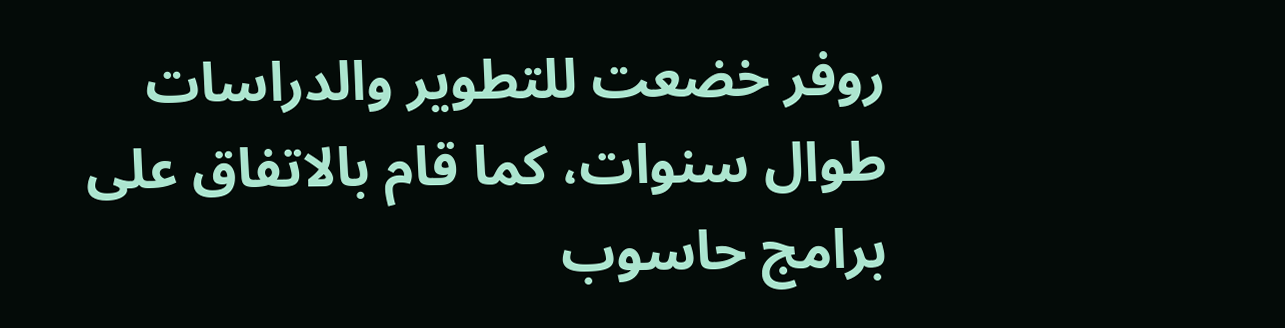روفر خضعت للتطوير والدراسات طوال سنوات، كما قام بالاتفاق على برامج حاسوب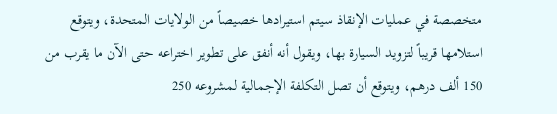متخصصة في عمليات الإنقاذ سيتم استيرادها خصيصاً من الولايات المتحدة، ويتوقع استلامها قريباً لتزويد السيارة بها، ويقول أنه أنفق على تطوير اختراعه حتى الآن ما يقرب من 150 ألف درهم، ويتوقع أن تصل التكلفة الإجمالية لمشروعه 250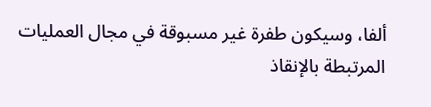ألفا، وسيكون طفرة غير مسبوقة في مجال العمليات المرتبطة بالإنقاذ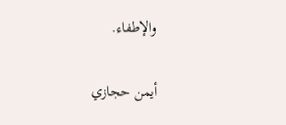والإطفاء.

أيمن حجازي